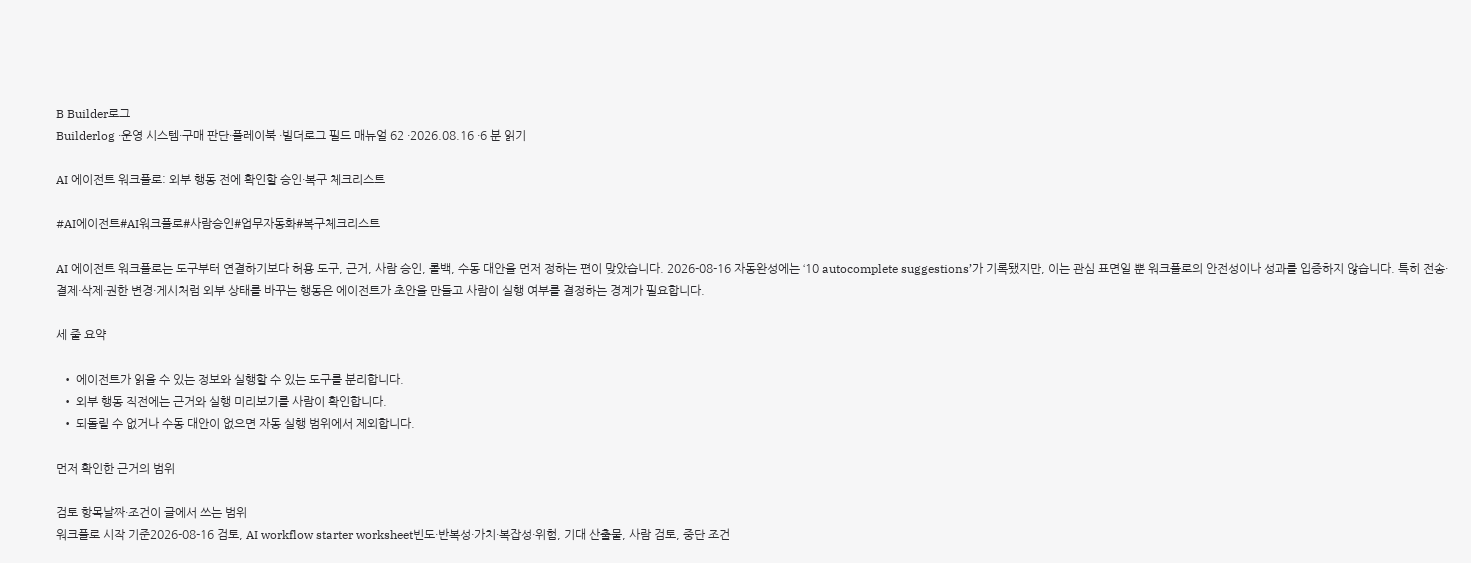B Builder로그
Builderlog ·운영 시스템·구매 판단·플레이북 ·빌더로그 필드 매뉴얼 62 ·2026.08.16 ·6 분 읽기

AI 에이전트 워크플로: 외부 행동 전에 확인할 승인·복구 체크리스트

#AI에이전트#AI워크플로#사람승인#업무자동화#복구체크리스트

AI 에이전트 워크플로는 도구부터 연결하기보다 허용 도구, 근거, 사람 승인, 롤백, 수동 대안을 먼저 정하는 편이 맞았습니다. 2026-08-16 자동완성에는 ‘10 autocomplete suggestions’가 기록됐지만, 이는 관심 표면일 뿐 워크플로의 안전성이나 성과를 입증하지 않습니다. 특히 전송·결제·삭제·권한 변경·게시처럼 외부 상태를 바꾸는 행동은 에이전트가 초안을 만들고 사람이 실행 여부를 결정하는 경계가 필요합니다.

세 줄 요약

  • 에이전트가 읽을 수 있는 정보와 실행할 수 있는 도구를 분리합니다.
  • 외부 행동 직전에는 근거와 실행 미리보기를 사람이 확인합니다.
  • 되돌릴 수 없거나 수동 대안이 없으면 자동 실행 범위에서 제외합니다.

먼저 확인한 근거의 범위

검토 항목날짜·조건이 글에서 쓰는 범위
워크플로 시작 기준2026-08-16 검토, AI workflow starter worksheet빈도·반복성·가치·복잡성·위험, 기대 산출물, 사람 검토, 중단 조건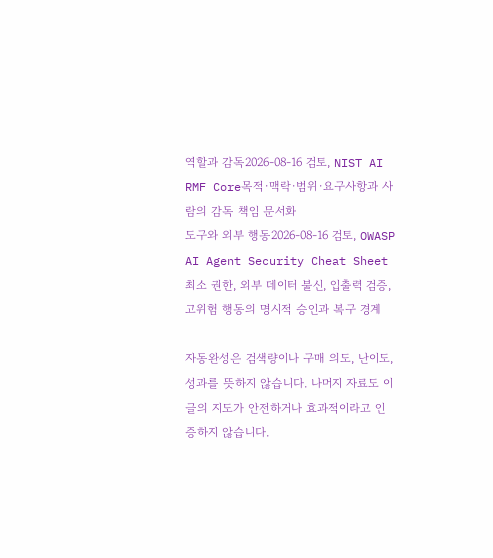역할과 감독2026-08-16 검토, NIST AI RMF Core목적·맥락·범위·요구사항과 사람의 감독 책임 문서화
도구와 외부 행동2026-08-16 검토, OWASP AI Agent Security Cheat Sheet최소 권한, 외부 데이터 불신, 입출력 검증, 고위험 행동의 명시적 승인과 복구 경계

자동완성은 검색량이나 구매 의도, 난이도, 성과를 뜻하지 않습니다. 나머지 자료도 이 글의 지도가 안전하거나 효과적이라고 인증하지 않습니다.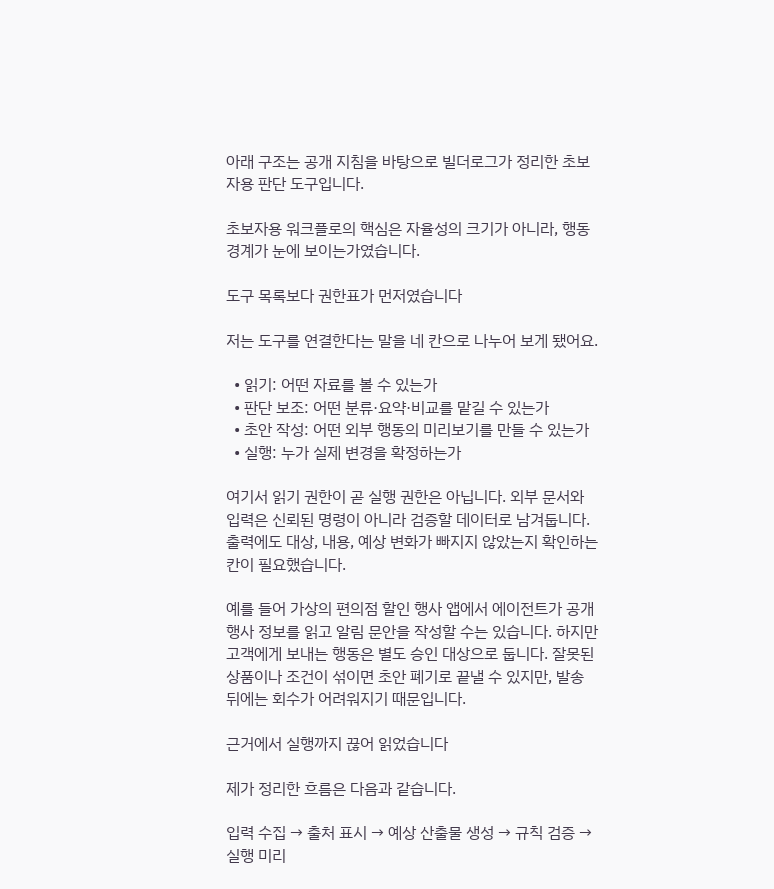아래 구조는 공개 지침을 바탕으로 빌더로그가 정리한 초보자용 판단 도구입니다.

초보자용 워크플로의 핵심은 자율성의 크기가 아니라, 행동 경계가 눈에 보이는가였습니다.

도구 목록보다 권한표가 먼저였습니다

저는 도구를 연결한다는 말을 네 칸으로 나누어 보게 됐어요.

  • 읽기: 어떤 자료를 볼 수 있는가
  • 판단 보조: 어떤 분류·요약·비교를 맡길 수 있는가
  • 초안 작성: 어떤 외부 행동의 미리보기를 만들 수 있는가
  • 실행: 누가 실제 변경을 확정하는가

여기서 읽기 권한이 곧 실행 권한은 아닙니다. 외부 문서와 입력은 신뢰된 명령이 아니라 검증할 데이터로 남겨둡니다. 출력에도 대상, 내용, 예상 변화가 빠지지 않았는지 확인하는 칸이 필요했습니다.

예를 들어 가상의 편의점 할인 행사 앱에서 에이전트가 공개 행사 정보를 읽고 알림 문안을 작성할 수는 있습니다. 하지만 고객에게 보내는 행동은 별도 승인 대상으로 둡니다. 잘못된 상품이나 조건이 섞이면 초안 폐기로 끝낼 수 있지만, 발송 뒤에는 회수가 어려워지기 때문입니다.

근거에서 실행까지 끊어 읽었습니다

제가 정리한 흐름은 다음과 같습니다.

입력 수집 → 출처 표시 → 예상 산출물 생성 → 규칙 검증 → 실행 미리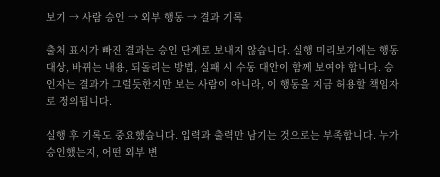보기 → 사람 승인 → 외부 행동 → 결과 기록

출처 표시가 빠진 결과는 승인 단계로 보내지 않습니다. 실행 미리보기에는 행동 대상, 바뀌는 내용, 되돌리는 방법, 실패 시 수동 대안이 함께 보여야 합니다. 승인자는 결과가 그럴듯한지만 보는 사람이 아니라, 이 행동을 지금 허용할 책임자로 정의됩니다.

실행 후 기록도 중요했습니다. 입력과 출력만 남기는 것으로는 부족합니다. 누가 승인했는지, 어떤 외부 변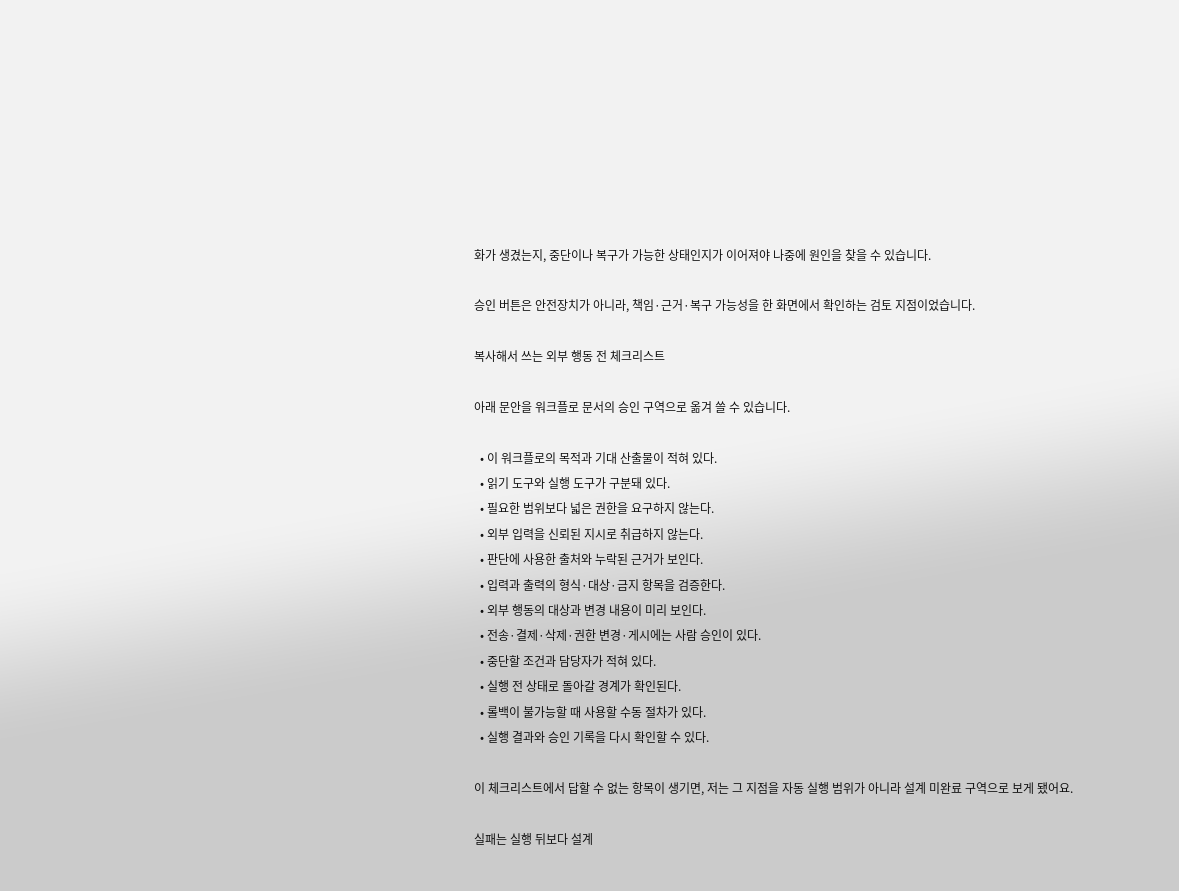화가 생겼는지, 중단이나 복구가 가능한 상태인지가 이어져야 나중에 원인을 찾을 수 있습니다.

승인 버튼은 안전장치가 아니라, 책임·근거·복구 가능성을 한 화면에서 확인하는 검토 지점이었습니다.

복사해서 쓰는 외부 행동 전 체크리스트

아래 문안을 워크플로 문서의 승인 구역으로 옮겨 쓸 수 있습니다.

  • 이 워크플로의 목적과 기대 산출물이 적혀 있다.
  • 읽기 도구와 실행 도구가 구분돼 있다.
  • 필요한 범위보다 넓은 권한을 요구하지 않는다.
  • 외부 입력을 신뢰된 지시로 취급하지 않는다.
  • 판단에 사용한 출처와 누락된 근거가 보인다.
  • 입력과 출력의 형식·대상·금지 항목을 검증한다.
  • 외부 행동의 대상과 변경 내용이 미리 보인다.
  • 전송·결제·삭제·권한 변경·게시에는 사람 승인이 있다.
  • 중단할 조건과 담당자가 적혀 있다.
  • 실행 전 상태로 돌아갈 경계가 확인된다.
  • 롤백이 불가능할 때 사용할 수동 절차가 있다.
  • 실행 결과와 승인 기록을 다시 확인할 수 있다.

이 체크리스트에서 답할 수 없는 항목이 생기면, 저는 그 지점을 자동 실행 범위가 아니라 설계 미완료 구역으로 보게 됐어요.

실패는 실행 뒤보다 설계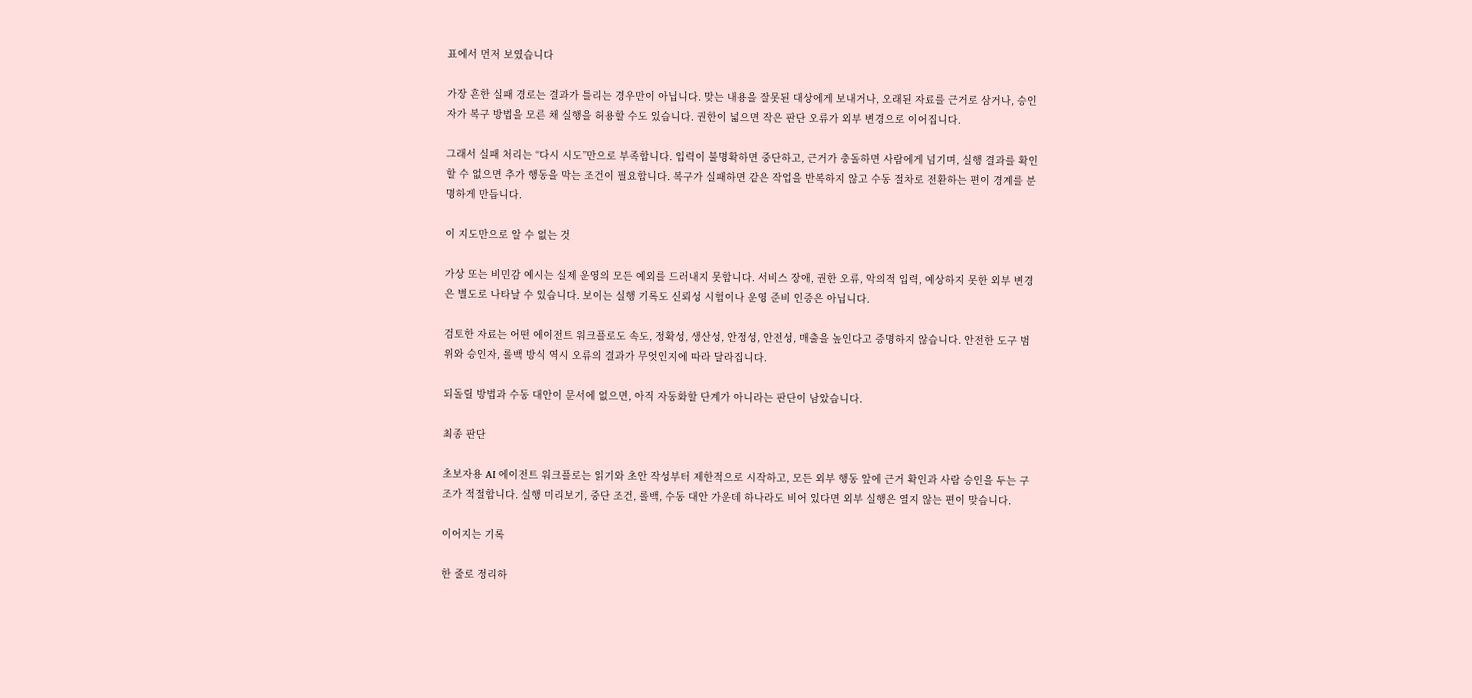표에서 먼저 보였습니다

가장 흔한 실패 경로는 결과가 틀리는 경우만이 아닙니다. 맞는 내용을 잘못된 대상에게 보내거나, 오래된 자료를 근거로 삼거나, 승인자가 복구 방법을 모른 채 실행을 허용할 수도 있습니다. 권한이 넓으면 작은 판단 오류가 외부 변경으로 이어집니다.

그래서 실패 처리는 “다시 시도”만으로 부족합니다. 입력이 불명확하면 중단하고, 근거가 충돌하면 사람에게 넘기며, 실행 결과를 확인할 수 없으면 추가 행동을 막는 조건이 필요합니다. 복구가 실패하면 같은 작업을 반복하지 않고 수동 절차로 전환하는 편이 경계를 분명하게 만듭니다.

이 지도만으로 알 수 없는 것

가상 또는 비민감 예시는 실제 운영의 모든 예외를 드러내지 못합니다. 서비스 장애, 권한 오류, 악의적 입력, 예상하지 못한 외부 변경은 별도로 나타날 수 있습니다. 보이는 실행 기록도 신뢰성 시험이나 운영 준비 인증은 아닙니다.

검토한 자료는 어떤 에이전트 워크플로도 속도, 정확성, 생산성, 안정성, 안전성, 매출을 높인다고 증명하지 않습니다. 안전한 도구 범위와 승인자, 롤백 방식 역시 오류의 결과가 무엇인지에 따라 달라집니다.

되돌릴 방법과 수동 대안이 문서에 없으면, 아직 자동화할 단계가 아니라는 판단이 남았습니다.

최종 판단

초보자용 AI 에이전트 워크플로는 읽기와 초안 작성부터 제한적으로 시작하고, 모든 외부 행동 앞에 근거 확인과 사람 승인을 두는 구조가 적절합니다. 실행 미리보기, 중단 조건, 롤백, 수동 대안 가운데 하나라도 비어 있다면 외부 실행은 열지 않는 편이 맞습니다.

이어지는 기록

한 줄로 정리하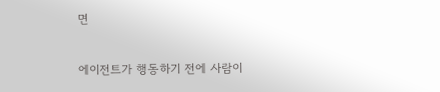면

에이전트가 행동하기 전에 사람이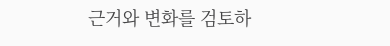근거와 변화를 검토하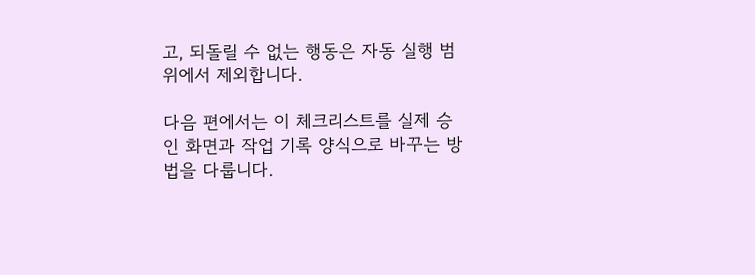고, 되돌릴 수 없는 행동은 자동 실행 범위에서 제외합니다.

다음 편에서는 이 체크리스트를 실제 승인 화면과 작업 기록 양식으로 바꾸는 방법을 다룹니다.